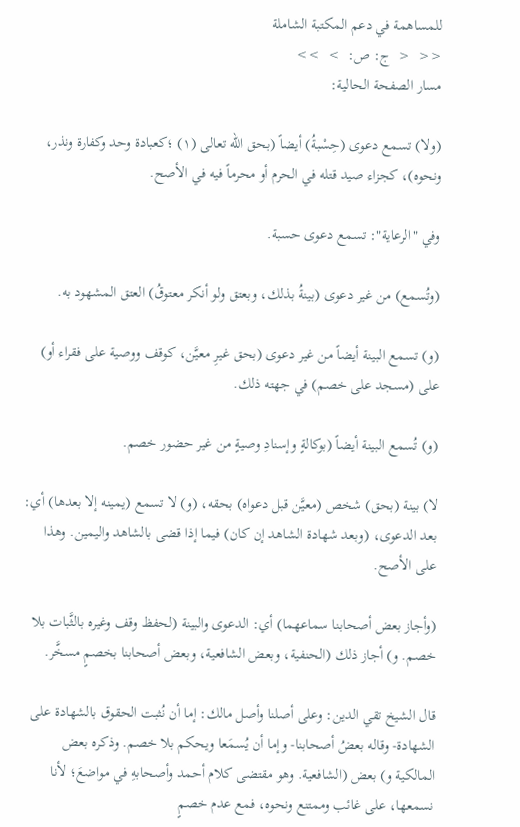للمساهمة في دعم المكتبة الشاملة
<<  <  ج: ص:  >  >>
مسار الصفحة الحالية:

(ولا) تسمع دعوى (حِسْبةُ) أيضاً (بحق الله تعالى (١) ؛كعبادة وحد وكفارة ونذر، ونحوه)، كجزاء صيد قتله في الحرم أو محرماً فيه في الأصح.

وفي "الرعاية": تسمع دعوى حسبة.

(وتُسمع) من غير دعوى (بينةُ بذلك، وبعتق ولو أنكر معتوقُ) العتق المشهود به.

(و) تسمع البينة أيضاً من غير دعوى (بحق غيرِ معيَّن، كوقف ووصية على فقراء أو) على (مسجد على خصم) في جهته ذلك.

(و) تُسمع البينة أيضاً (بوكالةٍ وإسنادِ وصيةٍ من غير حضور خصم.

لا) بينة (بحق) شخص (معيَّن قبل دعواه) بحقه، (و) لا تسمع (يمينه إلا بعدها) أي: بعد الدعوى، (وبعد شهادة الشاهد إن كان) فيما إذا قضى بالشاهد واليمين. وهذا على الأصح.

(وأجاز بعض أصحابنا سماعهما) أي: الدعوى والبينة (لحفظ وقف وغيره بالثَّبات بلا خصم. و) أجاز ذلك (الحنفية، وبعض الشافعية، وبعض أصحابنا بخصمٍ مسخَّر.

قال الشيخ تقي الدين: وعلى أصلنا وأصل مالك: إما أن نُثبت الحقوق بالشهادة على الشهادة- وقاله بعضُ أصحابنا- وإما أن يُسمَعا ويحكم بلا خصم. وذكره بعض المالكية و) بعض (الشافعية. وهو مقتضى كلام أحمد وأصحابهِ في مواضعَ؛ لأنا نسمعها، على غائب وممتنع ونحوه، فمع عدم خصمٍ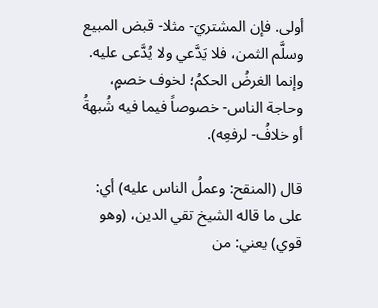أولى. فإن المشتريَ- مثلا- قبض المبيع وسلَّم الثمن، فلا يَدَّعي ولا يُدَّعى عليه. وإنما الغرضُ الحكمُ؛ لخوف خصمٍ، وحاجة الناس- خصوصاً فيما فيه شُبهةُ أو خلافُ- لرفعِه).

قال (المنقح: وعملُ الناس عليه) أي: على ما قاله الشيخ تقي الدين، (وهو قوي) يعني: من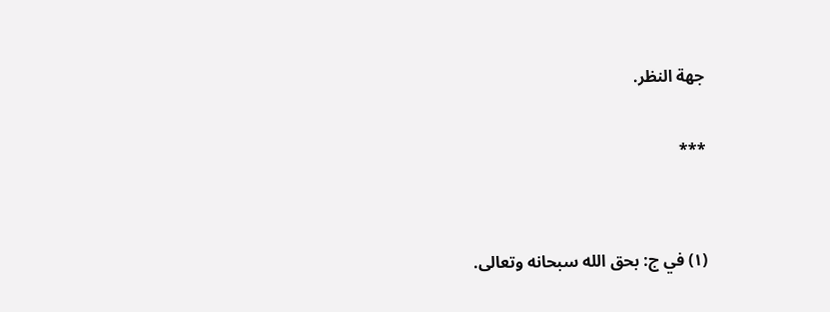جهة النظر.

***


(١) في ج: بحق الله سبحانه وتعالى.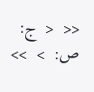<<  <  ج: ص:  >  >>